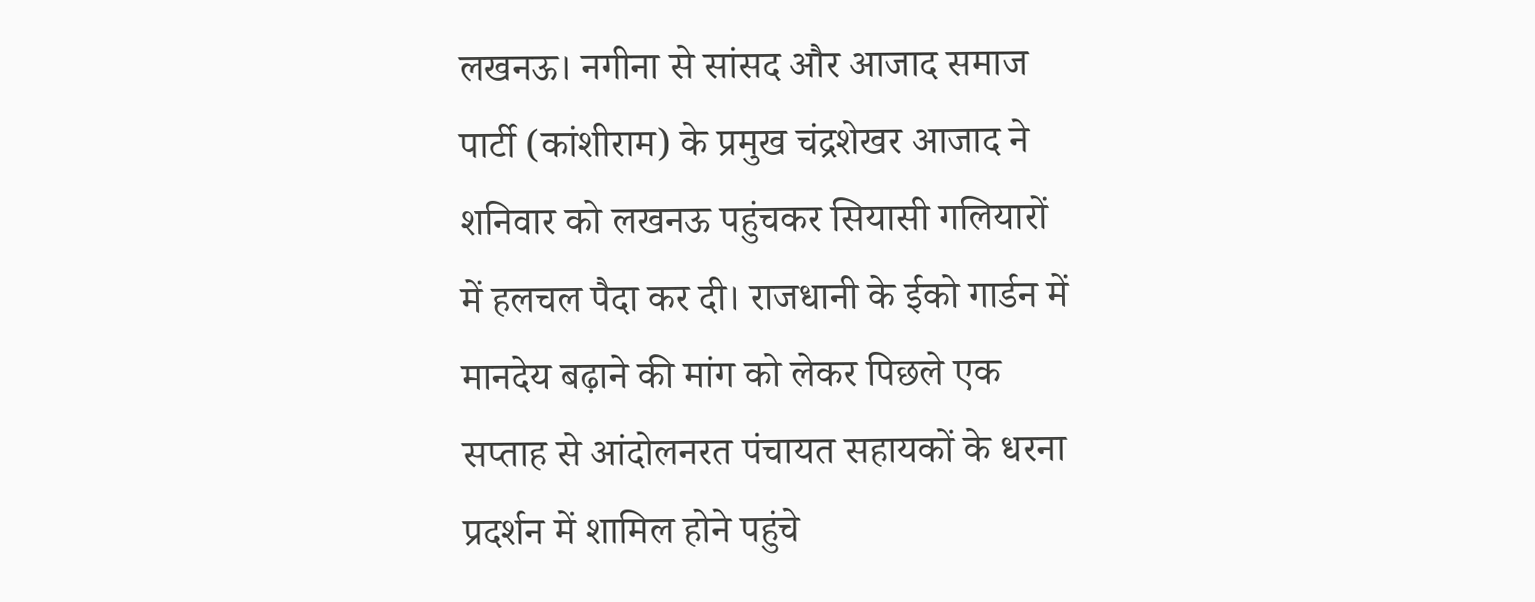लखनऊ। नगीना से सांसद और आजाद समाज पार्टी (कांशीराम) के प्रमुख चंद्रशेखर आजाद ने शनिवार को लखनऊ पहुंचकर सियासी गलियारों में हलचल पैदा कर दी। राजधानी के ईको गार्डन में मानदेय बढ़ाने की मांग को लेकर पिछले एक सप्ताह से आंदोलनरत पंचायत सहायकों के धरना प्रदर्शन में शामिल होने पहुंचे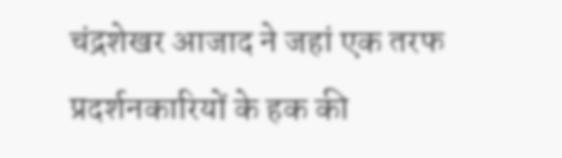चंद्रशेखर आजाद ने जहां एक तरफ प्रदर्शनकारियों के हक की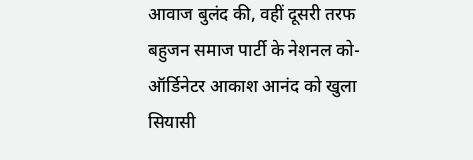आवाज बुलंद की, वहीं दूसरी तरफ बहुजन समाज पार्टी के नेशनल को-ऑर्डिनेटर आकाश आनंद को खुला सियासी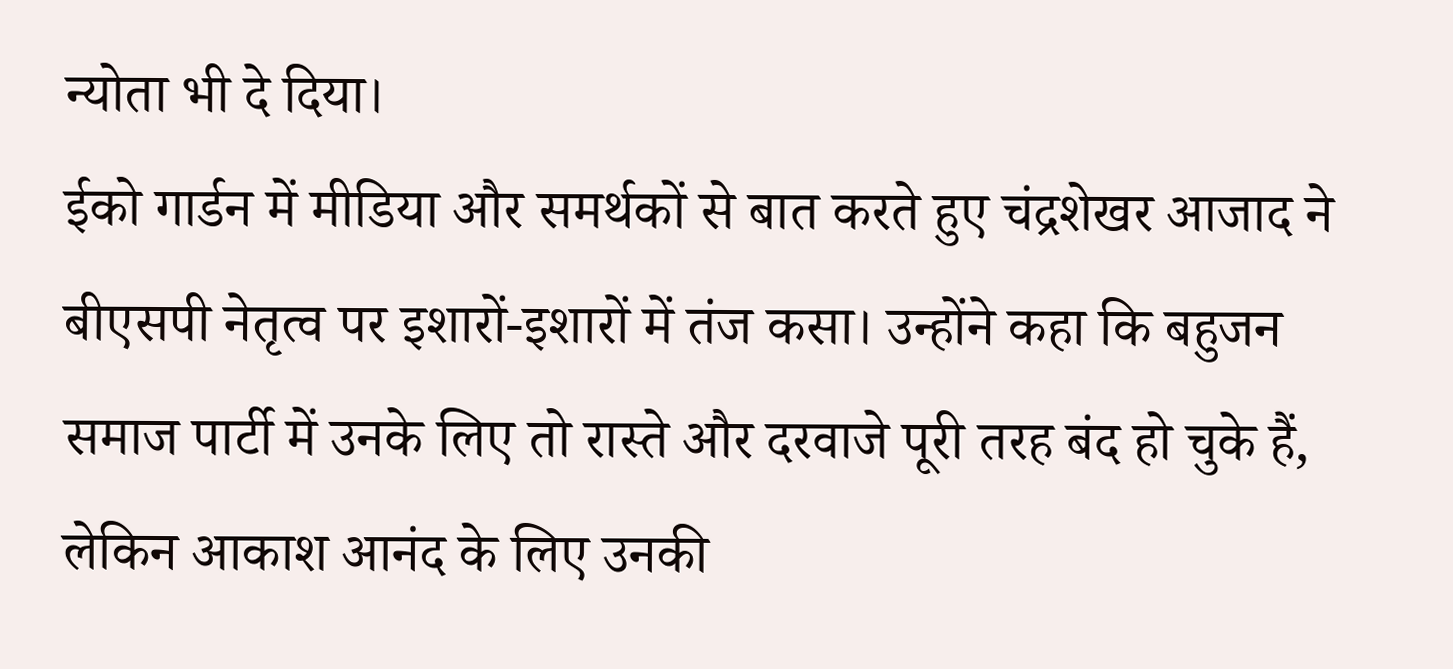न्योता भी दे दिया।
ईको गार्डन में मीडिया और समर्थकों से बात करते हुए चंद्रशेखर आजाद ने बीएसपी नेतृत्व पर इशारों-इशारों में तंज कसा। उन्होंने कहा कि बहुजन समाज पार्टी में उनके लिए तो रास्ते और दरवाजे पूरी तरह बंद हो चुके हैं, लेकिन आकाश आनंद के लिए उनकी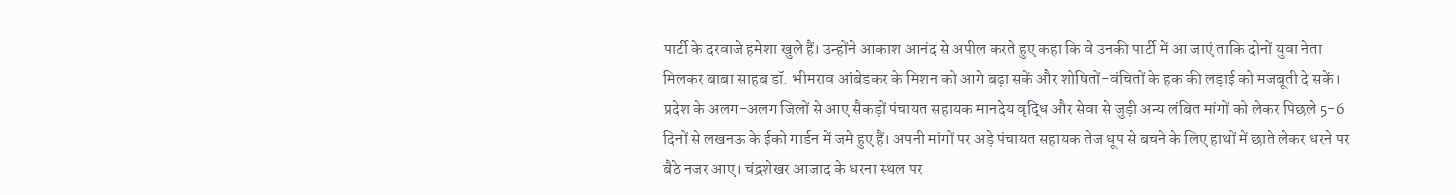पार्टी के दरवाजे हमेशा खुले हैं। उन्होंने आकाश आनंद से अपील करते हुए कहा कि वे उनकी पार्टी में आ जाएं ताकि दोनों युवा नेता मिलकर बाबा साहब डॉ. भीमराव आंबेडकर के मिशन को आगे बढ़ा सकें और शोषितों-वंचितों के हक की लड़ाई को मजबूती दे सकें।
प्रदेश के अलग-अलग जिलों से आए सैकड़ों पंचायत सहायक मानदेय वृद्धि और सेवा से जुड़ी अन्य लंबित मांगों को लेकर पिछले 5-6 दिनों से लखनऊ के ईको गार्डन में जमे हुए हैं। अपनी मांगों पर अड़े पंचायत सहायक तेज धूप से बचने के लिए हाथों में छाते लेकर धरने पर बैठे नजर आए। चंद्रशेखर आजाद के धरना स्थल पर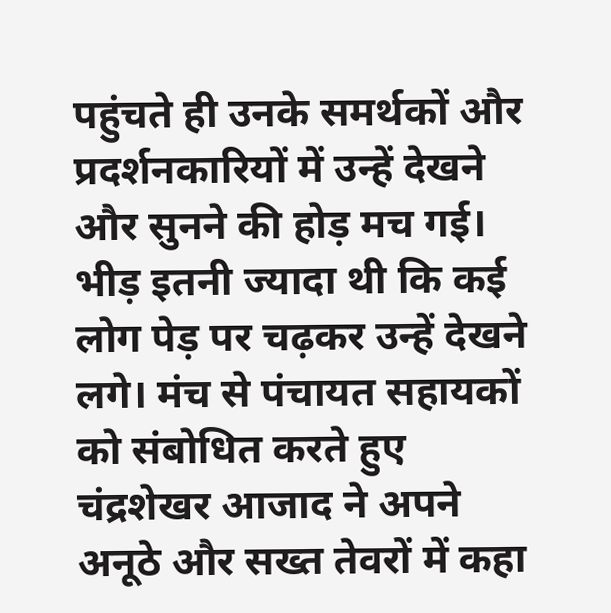पहुंचते ही उनके समर्थकों और प्रदर्शनकारियों में उन्हें देखने और सुनने की होड़ मच गई। भीड़ इतनी ज्यादा थी कि कई लोग पेड़ पर चढ़कर उन्हें देखने लगे। मंच से पंचायत सहायकों को संबोधित करते हुए चंद्रशेखर आजाद ने अपने अनूठे और सख्त तेवरों में कहा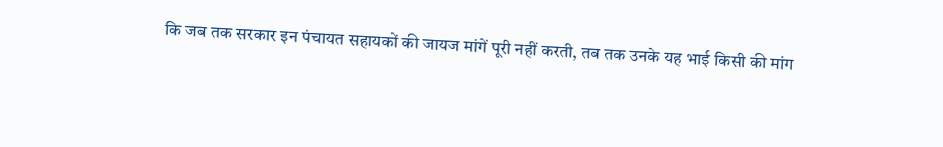कि जब तक सरकार इन पंचायत सहायकों की जायज मांगें पूरी नहीं करती, तब तक उनके यह भाई किसी की मांग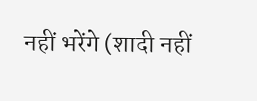नहीं भरेंगे (शादी नहीं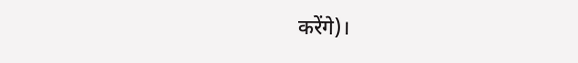करेंगे)।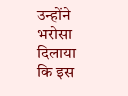उन्होंने भरोसा दिलाया कि इस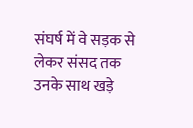संघर्ष में वे सड़क से लेकर संसद तक उनके साथ खड़े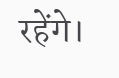रहेंगे।